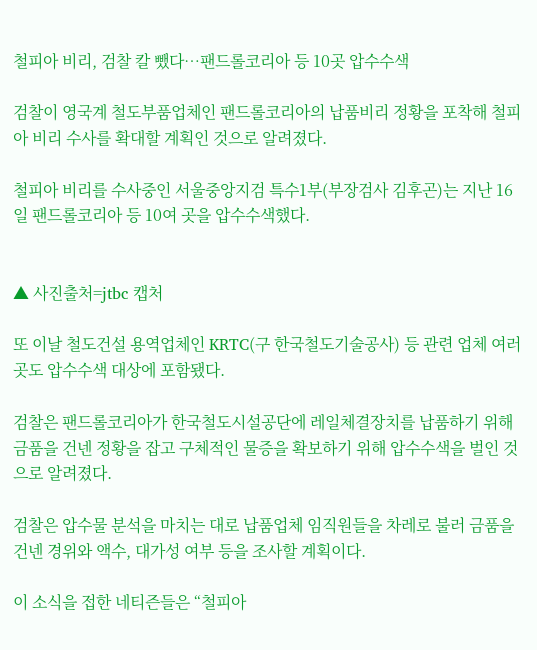철피아 비리, 검찰 칼 뺐다…팬드롤코리아 등 10곳 압수수색

검찰이 영국계 철도부품업체인 팬드롤코리아의 납품비리 정황을 포착해 철피아 비리 수사를 확대할 계획인 것으로 알려졌다.

철피아 비리를 수사중인 서울중앙지검 특수1부(부장검사 김후곤)는 지난 16일 팬드롤코리아 등 10여 곳을 압수수색했다.


▲ 사진출처=jtbc 캡처

또 이날 철도건설 용역업체인 KRTC(구 한국철도기술공사) 등 관련 업체 여러 곳도 압수수색 대상에 포함됐다.

검찰은 팬드롤코리아가 한국철도시설공단에 레일체결장치를 납품하기 위해 금품을 건넨 정황을 잡고 구체적인 물증을 확보하기 위해 압수수색을 벌인 것으로 알려졌다.

검찰은 압수물 분석을 마치는 대로 납품업체 임직원들을 차레로 불러 금품을 건넨 경위와 액수, 대가성 여부 등을 조사할 계획이다.

이 소식을 접한 네티즌들은 “철피아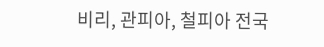비리, 관피아, 철피아 전국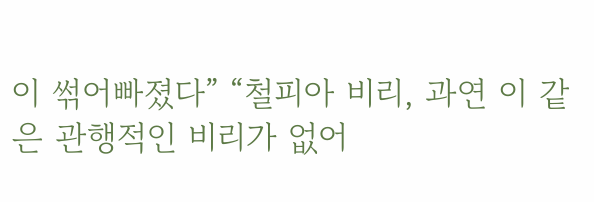이 썪어빠졌다” “철피아 비리, 과연 이 같은 관행적인 비리가 없어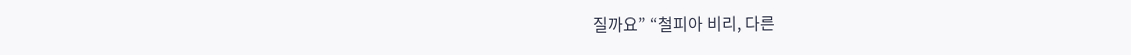질까요” “철피아 비리, 다른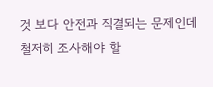것 보다 안전과 직결되는 문제인데 철저히 조사해야 할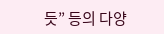듯” 등의 다양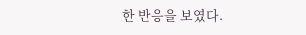한 반응을 보였다.